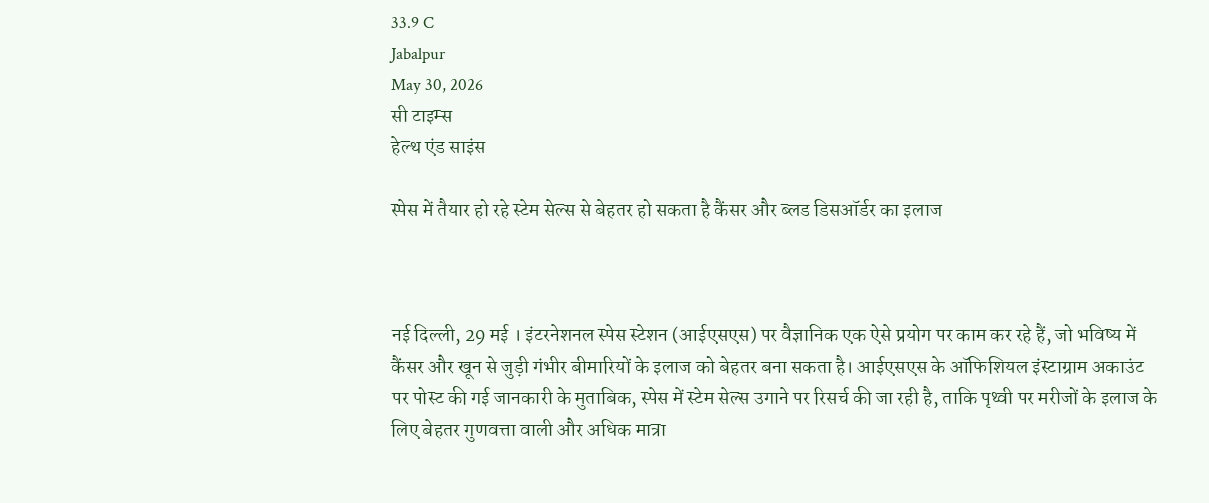33.9 C
Jabalpur
May 30, 2026
सी टाइम्स
हेल्थ एंड साइंस

स्पेस में तैयार हो रहे स्टेम सेल्स से बेहतर हो सकता है कैंसर और ब्लड डिसऑर्डर का इलाज



नई दिल्ली, 29 मई । इंटरनेशनल स्पेस स्टेशन (आईएसएस) पर वैज्ञानिक एक ऐसे प्रयोग पर काम कर रहे हैं, जो भविष्य में कैंसर और खून से जुड़ी गंभीर बीमारियों के इलाज को बेहतर बना सकता है। आईएसएस के ऑफिशियल इंस्टाग्राम अकाउंट पर पोस्ट की गई जानकारी के मुताबिक, स्पेस में स्टेम सेल्स उगाने पर रिसर्च की जा रही है, ताकि पृथ्वी पर मरीजों के इलाज के लिए बेहतर गुणवत्ता वाली और अधिक मात्रा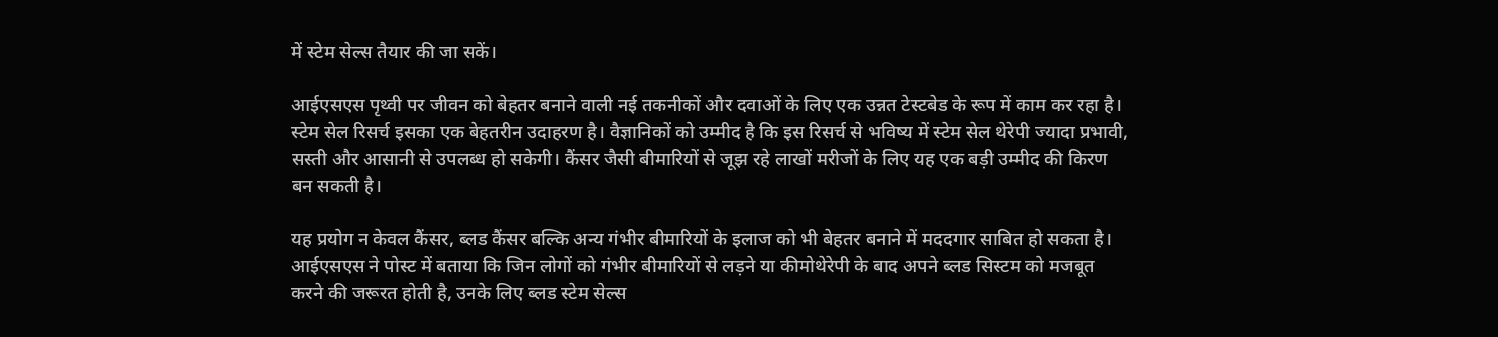में स्टेम सेल्स तैयार की जा सकें।

आईएसएस पृथ्वी पर जीवन को बेहतर बनाने वाली नई तकनीकों और दवाओं के लिए एक उन्नत टेस्टबेड के रूप में काम कर रहा है। स्टेम सेल रिसर्च इसका एक बेहतरीन उदाहरण है। वैज्ञानिकों को उम्मीद है कि इस रिसर्च से भविष्य में स्टेम सेल थेरेपी ज्यादा प्रभावी, सस्ती और आसानी से उपलब्ध हो सकेगी। कैंसर जैसी बीमारियों से जूझ रहे लाखों मरीजों के लिए यह एक बड़ी उम्मीद की किरण बन सकती है।

यह प्रयोग न केवल कैंसर, ब्लड कैंसर बल्कि अन्य गंभीर बीमारियों के इलाज को भी बेहतर बनाने में मददगार साबित हो सकता है। आईएसएस ने पोस्ट में बताया कि जिन लोगों को गंभीर बीमारियों से लड़ने या कीमोथेरेपी के बाद अपने ब्लड सिस्टम को मजबूत करने की जरूरत होती है, उनके लिए ब्लड स्टेम सेल्स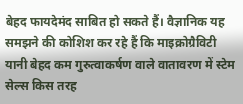बेहद फायदेमंद साबित हो सकते हैं। वैज्ञानिक यह समझने की कोशिश कर रहे हैं कि माइक्रोग्रैविटी यानी बेहद कम गुरुत्वाकर्षण वाले वातावरण में स्टेम सेल्स किस तरह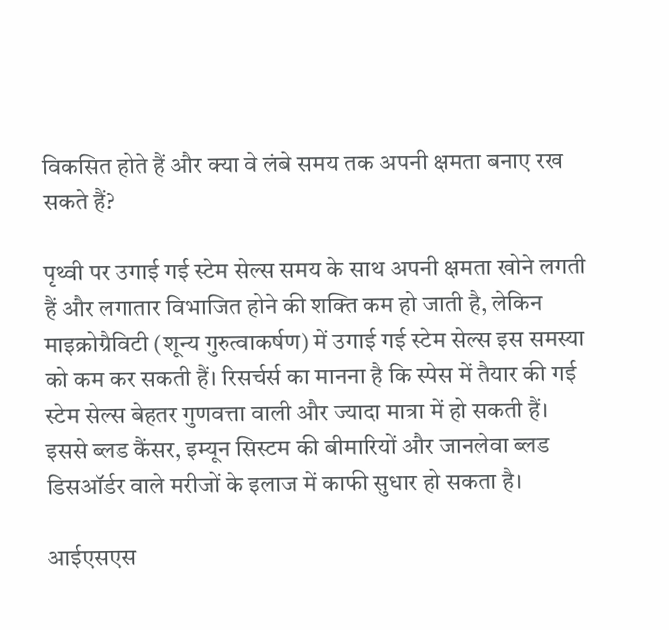विकसित होते हैं और क्या वे लंबे समय तक अपनी क्षमता बनाए रख सकते हैं?

पृथ्वी पर उगाई गई स्टेम सेल्स समय के साथ अपनी क्षमता खोने लगती हैं और लगातार विभाजित होने की शक्ति कम हो जाती है, लेकिन माइक्रोग्रैविटी (शून्य गुरुत्वाकर्षण) में उगाई गई स्टेम सेल्स इस समस्या को कम कर सकती हैं। रिसर्चर्स का मानना है कि स्पेस में तैयार की गई स्टेम सेल्स बेहतर गुणवत्ता वाली और ज्यादा मात्रा में हो सकती हैं। इससे ब्लड कैंसर, इम्यून सिस्टम की बीमारियों और जानलेवा ब्लड डिसऑर्डर वाले मरीजों के इलाज में काफी सुधार हो सकता है।

आईएसएस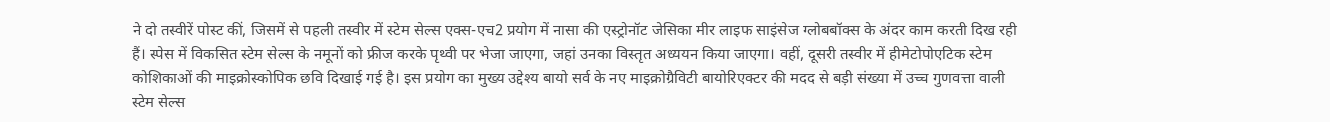ने दो तस्वीरें पोस्ट कीं, जिसमें से पहली तस्वीर में स्टेम सेल्स एक्स-एच2 प्रयोग में नासा की एस्ट्रोनॉट जेसिका मीर लाइफ साइंसेज ग्लोबबॉक्स के अंदर काम करती दिख रही हैं। स्पेस में विकसित स्टेम सेल्स के नमूनों को फ्रीज करके पृथ्वी पर भेजा जाएगा, जहां उनका विस्तृत अध्ययन किया जाएगा। वहीं, दूसरी तस्वीर में हीमेटोपोएटिक स्टेम कोशिकाओं की माइक्रोस्कोपिक छवि दिखाई गई है। इस प्रयोग का मुख्य उद्देश्य बायो सर्व के नए माइक्रोग्रैविटी बायोरिएक्टर की मदद से बड़ी संख्या में उच्च गुणवत्ता वाली स्टेम सेल्स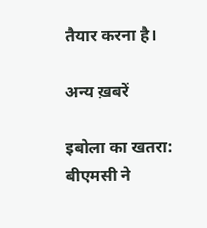तैयार करना है।

अन्य ख़बरें

इबोला का खतरा: बीएमसी ने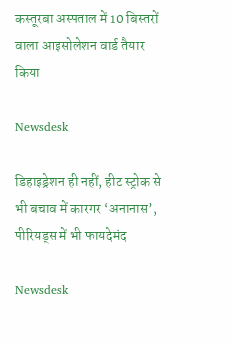कस्तूरबा अस्पताल में 10 बिस्तरों वाला आइसोलेशन वार्ड तैयार किया

Newsdesk

डिहाइड्रेशन ही नहीं, हीट स्ट्रोक से भी बचाव में कारगर ‘अनानास’, पीरियड्स में भी फायदेमंद

Newsdesk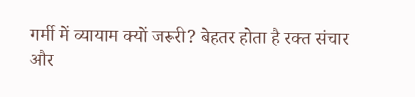गर्मी में व्यायाम क्यों जरूरी? बेहतर होता है रक्त संचार और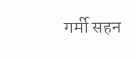गर्मी सहन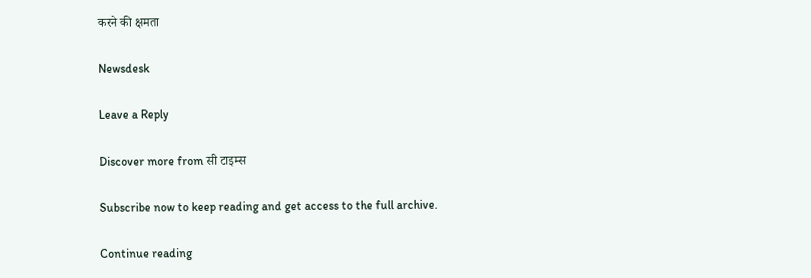करने की क्षमता

Newsdesk

Leave a Reply

Discover more from सी टाइम्स

Subscribe now to keep reading and get access to the full archive.

Continue reading